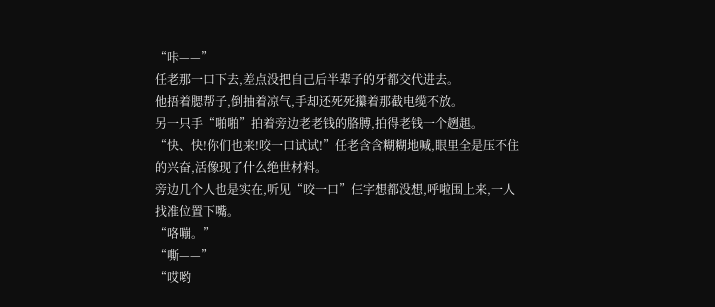“咔——”
任老那一口下去,差点没把自己后半辈子的牙都交代进去。
他捂着腮帮子,倒抽着凉气,手却还死死攥着那截电缆不放。
另一只手“啪啪”拍着旁边老老钱的胳膊,拍得老钱一个趔趄。
“快、快!你们也来!咬一口试试!”任老含含糊糊地喊,眼里全是压不住的兴奋,活像现了什么绝世材料。
旁边几个人也是实在,听见“咬一口”仨字想都没想,呼啦围上来,一人找准位置下嘴。
“咯嘣。”
“嘶——”
“哎哟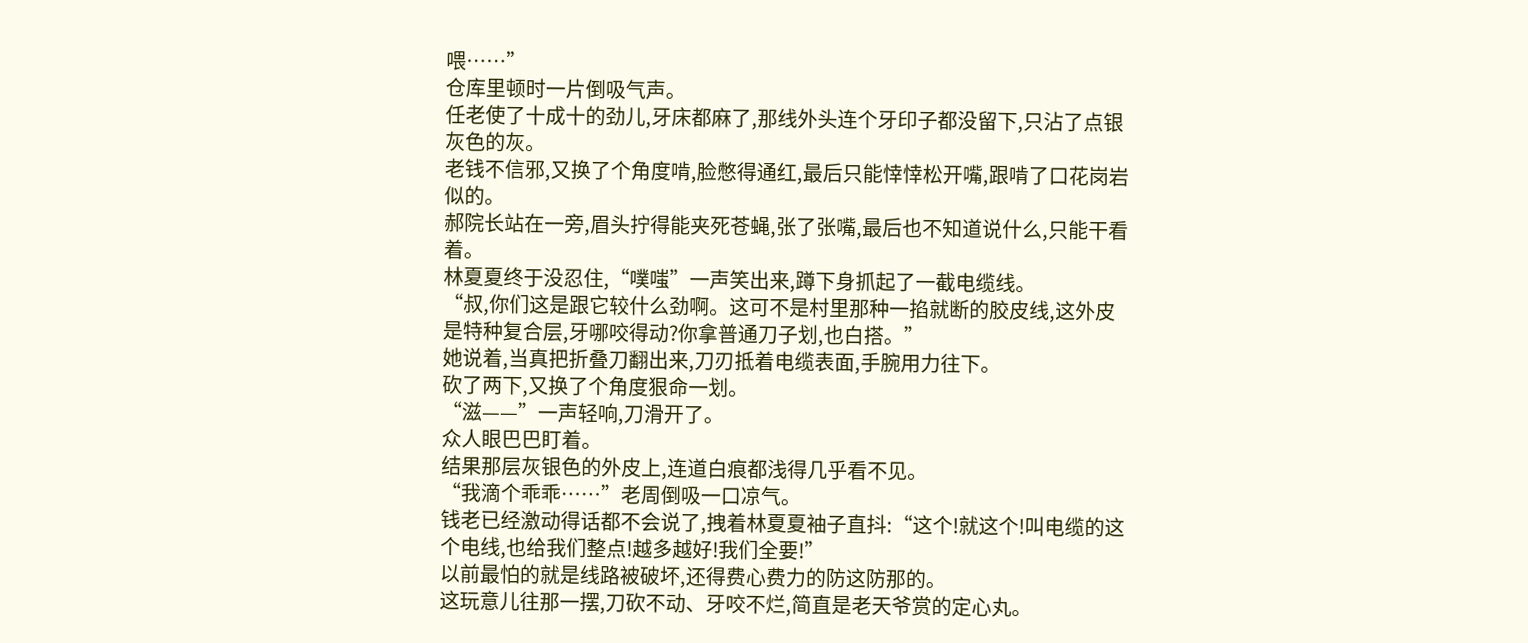喂……”
仓库里顿时一片倒吸气声。
任老使了十成十的劲儿,牙床都麻了,那线外头连个牙印子都没留下,只沾了点银灰色的灰。
老钱不信邪,又换了个角度啃,脸憋得通红,最后只能悻悻松开嘴,跟啃了口花岗岩似的。
郝院长站在一旁,眉头拧得能夹死苍蝇,张了张嘴,最后也不知道说什么,只能干看着。
林夏夏终于没忍住,“噗嗤”一声笑出来,蹲下身抓起了一截电缆线。
“叔,你们这是跟它较什么劲啊。这可不是村里那种一掐就断的胶皮线,这外皮是特种复合层,牙哪咬得动?你拿普通刀子划,也白搭。”
她说着,当真把折叠刀翻出来,刀刃抵着电缆表面,手腕用力往下。
砍了两下,又换了个角度狠命一划。
“滋——”一声轻响,刀滑开了。
众人眼巴巴盯着。
结果那层灰银色的外皮上,连道白痕都浅得几乎看不见。
“我滴个乖乖……”老周倒吸一口凉气。
钱老已经激动得话都不会说了,拽着林夏夏袖子直抖:“这个!就这个!叫电缆的这个电线,也给我们整点!越多越好!我们全要!”
以前最怕的就是线路被破坏,还得费心费力的防这防那的。
这玩意儿往那一摆,刀砍不动、牙咬不烂,简直是老天爷赏的定心丸。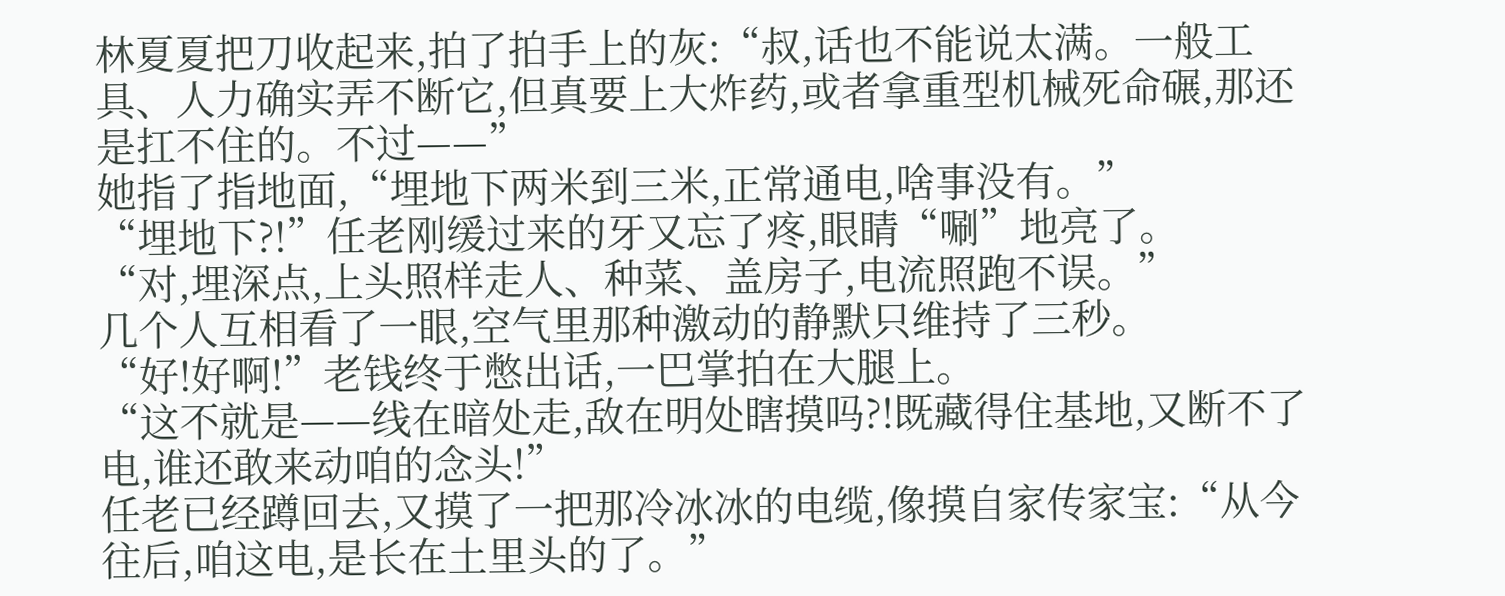林夏夏把刀收起来,拍了拍手上的灰:“叔,话也不能说太满。一般工具、人力确实弄不断它,但真要上大炸药,或者拿重型机械死命碾,那还是扛不住的。不过——”
她指了指地面,“埋地下两米到三米,正常通电,啥事没有。”
“埋地下?!”任老刚缓过来的牙又忘了疼,眼睛“唰”地亮了。
“对,埋深点,上头照样走人、种菜、盖房子,电流照跑不误。”
几个人互相看了一眼,空气里那种激动的静默只维持了三秒。
“好!好啊!”老钱终于憋出话,一巴掌拍在大腿上。
“这不就是——线在暗处走,敌在明处瞎摸吗?!既藏得住基地,又断不了电,谁还敢来动咱的念头!”
任老已经蹲回去,又摸了一把那冷冰冰的电缆,像摸自家传家宝:“从今往后,咱这电,是长在土里头的了。”